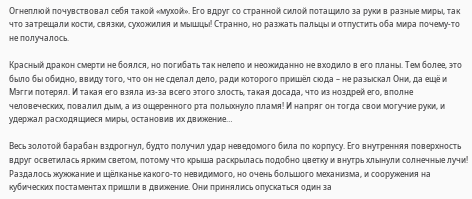Огнеплюй почувствовал себя такой «мухой». Его вдруг со странной силой потащило за руки в разные миры, так что затрещали кости, связки, сухожилия и мышцы! Странно, но разжать пальцы и отпустить оба мира почему-то не получалось.

Красный дракон смерти не боялся, но погибать так нелепо и неожиданно не входило в его планы. Тем более, это было бы обидно, ввиду того, что он не сделал дело, ради которого пришёл сюда – не разыскал Они, да ещё и Мэгги потерял. И такая его взяла из-за всего этого злость, такая досада, что из ноздрей его, вполне человеческих, повалил дым, а из ощеренного рта полыхнуло пламя! И напряг он тогда свои могучие руки, и удержал расходящиеся миры, остановив их движение…

Весь золотой барабан вздрогнул, будто получил удар неведомого била по корпусу. Его внутренняя поверхность вдруг осветилась ярким светом, потому что крыша раскрылась подобно цветку и внутрь хлынули солнечные лучи! Раздалось жужжание и щёлканье какого-то невидимого, но очень большого механизма, и сооружения на кубических постаментах пришли в движение. Они принялись опускаться один за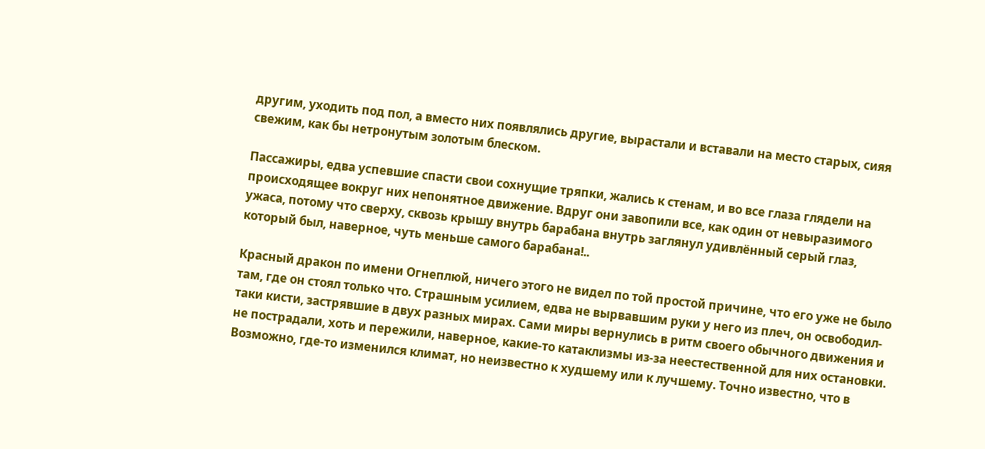другим, уходить под пол, а вместо них появлялись другие, вырастали и вставали на место старых, сияя свежим, как бы нетронутым золотым блеском.

Пассажиры, едва успевшие спасти свои сохнущие тряпки, жались к стенам, и во все глаза глядели на происходящее вокруг них непонятное движение. Вдруг они завопили все, как один от невыразимого ужаса, потому что сверху, сквозь крышу внутрь барабана внутрь заглянул удивлённый серый глаз, который был, наверное, чуть меньше самого барабана!..

Красный дракон по имени Огнеплюй, ничего этого не видел по той простой причине, что его уже не было там, где он стоял только что. Страшным усилием, едва не вырвавшим руки у него из плеч, он освободил-таки кисти, застрявшие в двух разных мирах. Сами миры вернулись в ритм своего обычного движения и не пострадали, хоть и пережили, наверное, какие-то катаклизмы из-за неестественной для них остановки. Возможно, где-то изменился климат, но неизвестно к худшему или к лучшему. Точно известно, что в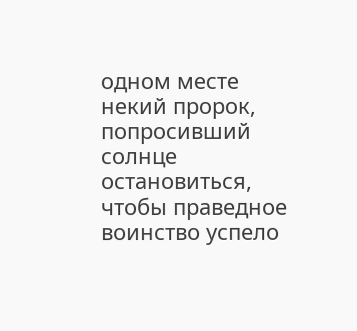одном месте некий пророк, попросивший солнце остановиться, чтобы праведное воинство успело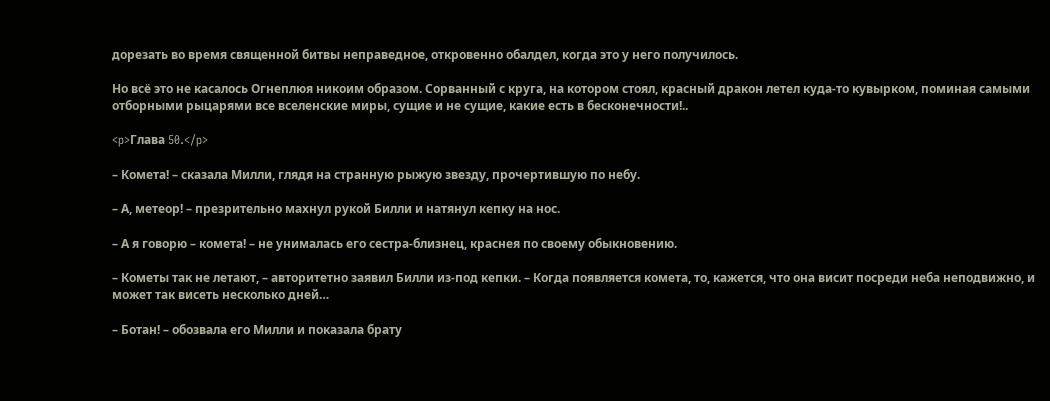дорезать во время священной битвы неправедное, откровенно обалдел, когда это у него получилось.

Но всё это не касалось Огнеплюя никоим образом. Сорванный с круга, на котором стоял, красный дракон летел куда-то кувырком, поминая самыми отборными рыцарями все вселенские миры, сущие и не сущие, какие есть в бесконечности!..

<p>Глава 50.</p>

– Комета! – сказала Милли, глядя на странную рыжую звезду, прочертившую по небу.

– А, метеор! – презрительно махнул рукой Билли и натянул кепку на нос.

– А я говорю – комета! – не унималась его сестра-близнец, краснея по своему обыкновению.

– Кометы так не летают, – авторитетно заявил Билли из-под кепки. – Когда появляется комета, то, кажется, что она висит посреди неба неподвижно, и может так висеть несколько дней…

– Ботан! – обозвала его Милли и показала брату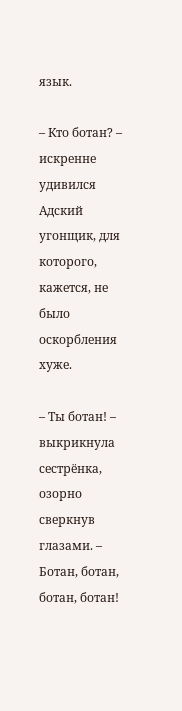язык.

– Кто ботан? – искренне удивился Адский угонщик, для которого, кажется, не было оскорбления хуже.

– Ты ботан! – выкрикнула сестрёнка, озорно сверкнув глазами. – Ботан, ботан, ботан, ботан!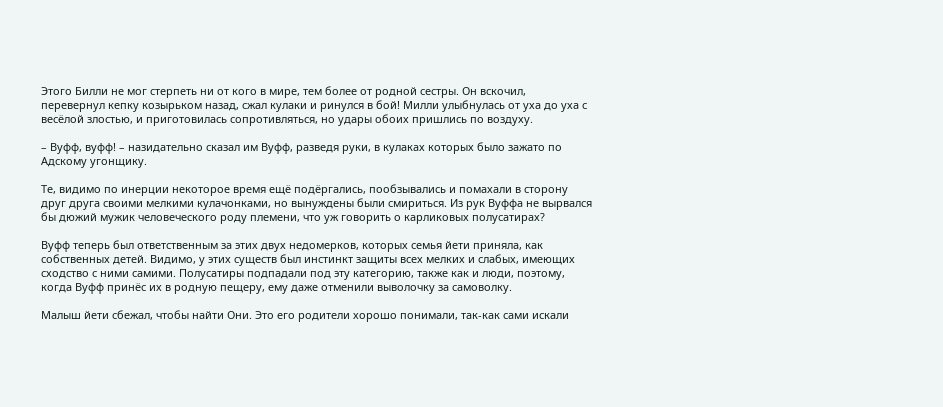Этого Билли не мог стерпеть ни от кого в мире, тем более от родной сестры. Он вскочил, перевернул кепку козырьком назад, сжал кулаки и ринулся в бой! Милли улыбнулась от уха до уха с весёлой злостью, и приготовилась сопротивляться, но удары обоих пришлись по воздуху.

– Вуфф, вуфф! – назидательно сказал им Вуфф, разведя руки, в кулаках которых было зажато по Адскому угонщику.

Те, видимо по инерции некоторое время ещё подёргались, пообзывались и помахали в сторону друг друга своими мелкими кулачонками, но вынуждены были смириться. Из рук Вуффа не вырвался бы дюжий мужик человеческого роду племени, что уж говорить о карликовых полусатирах?

Вуфф теперь был ответственным за этих двух недомерков, которых семья йети приняла, как собственных детей. Видимо, у этих существ был инстинкт защиты всех мелких и слабых, имеющих сходство с ними самими. Полусатиры подпадали под эту категорию, также как и люди, поэтому, когда Вуфф принёс их в родную пещеру, ему даже отменили выволочку за самоволку.

Малыш йети сбежал, чтобы найти Они. Это его родители хорошо понимали, так-как сами искали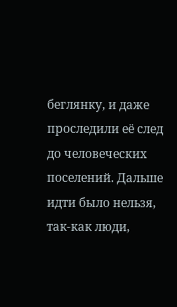беглянку, и даже проследили её след до человеческих поселений. Дальше идти было нельзя, так-как люди,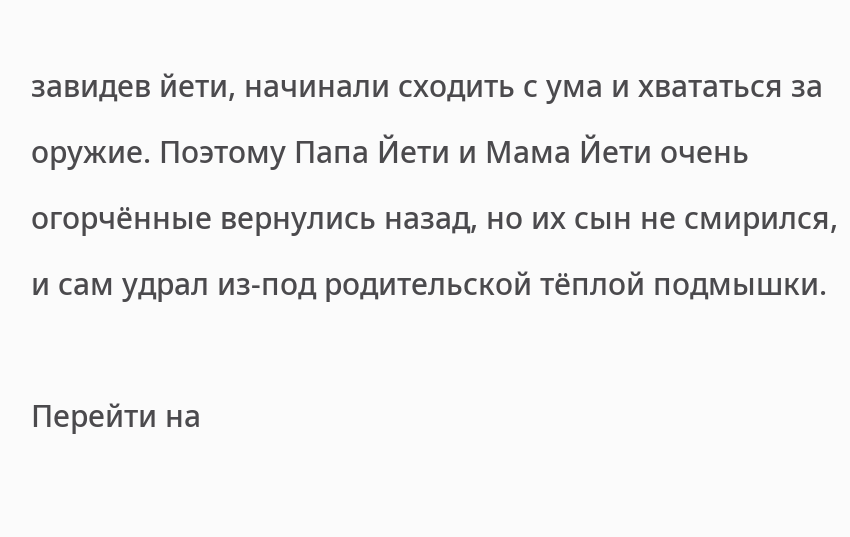завидев йети, начинали сходить с ума и хвататься за оружие. Поэтому Папа Йети и Мама Йети очень огорчённые вернулись назад, но их сын не смирился, и сам удрал из-под родительской тёплой подмышки.

Перейти на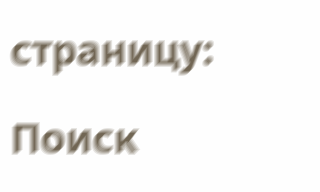страницу:

Поиск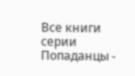Все книги серии Попаданцы -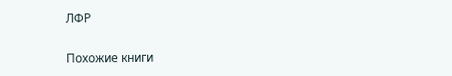ЛФР

Похожие книги